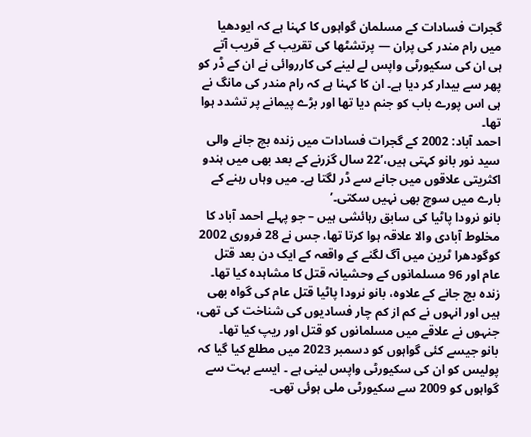گجرات فسادات کے مسلمان گواہوں کا کہنا ہے کہ ایودھیا میں رام مندر کی پران — پرتشٹھا کی تقریب کے قریب آتے ہی ان کی سکیورٹی واپس لے لینے کی کارروائی نے ان کے ڈر کو پھر سے بیدار کر دیا ہے۔ ان کا کہنا ہے کہ رام مندر کی مانگ نے ہی اس پورے باب کو جنم دیا تھا اور بڑے پیمانے پر تشدد ہوا تھا۔
احمد آباد: 2002 کے گجرات فسادات میں زندہ بچ جانے والی سید نور بانو کہتی ہیں،’22 سال گزرنے کے بعد بھی میں ہندو اکثریتی علاقوں میں جانے سے ڈر لگتا ہے۔ میں وہاں رہنے کے بارے میں سوچ بھی نہیں سکتی۔’
بانو نرودا پاٹیا کی سابق رہائشی ہیں – جو پہلے احمد آباد کا مخلوط آبادی والا علاقہ ہوا کرتا تھا، جس نے 28 فروری 2002 کوگودھرا ٹرین میں آگ لگنے کے واقعہ کے ایک دن بعد قتل عام اور 96 مسلمانوں کے وحشیانہ قتل کا مشاہدہ کیا تھا۔
زندہ بچ جانے کے علاوہ، بانو نرودا پاٹیا قتل عام کی گواہ بھی ہیں اور انہوں نے کم از کم چار فسادیوں کی شناخت کی تھی، جنہوں نے علاقے میں مسلمانوں کو قتل اور ریپ کیا تھا۔
بانو جیسے کئی گواہوں کو دسمبر 2023 میں مطلع کیا گیا کہ پولیس کو ان کی سکیورٹی واپس لینی ہے ۔ ایسے بہت سے گواہوں کو 2009 سے سکیورٹی ملی ہوئی تھی۔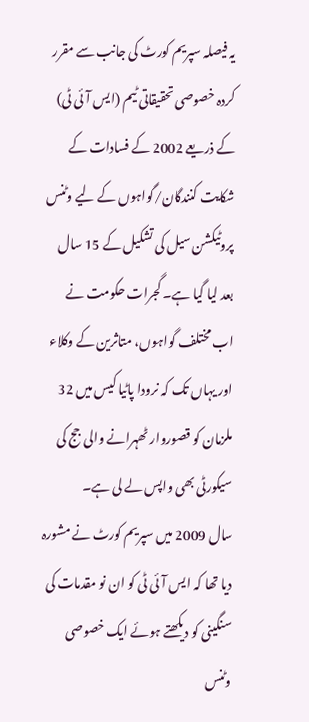یہ فیصلہ سپریم کورٹ کی جانب سے مقرر کردہ خصوصی تحقیقاتی ٹیم (ایس آئی ٹی) کے ذریعے 2002 کے فسادات کے شکایت کنندگان/گواہوں کے لیے وٹنس پروٹیکشن سیل کی تشکیل کے 15 سال بعد لیا گیا ہے۔ گجرات حکومت نے اب مختلف گواہوں، متاثرین کے وکلاء اور یہاں تک کہ نرودا پاٹیا کیس میں 32 ملزمان کو قصوروار ٹھہرانے والی جج کی سیکورٹی بھی واپس لے لی ہے۔
سال 2009 میں سپریم کورٹ نے مشورہ دیا تھا کہ ایس آئی ٹی کو ان نو مقدمات کی سنگینی کو دیکھتے ہوئے ایک خصوصی وٹنس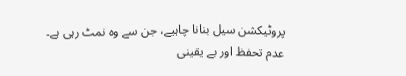پروٹیکشن سیل بنانا چاہیے، جن سے وہ نمٹ رہی ہے۔
عدم تحفظ اور بے یقینی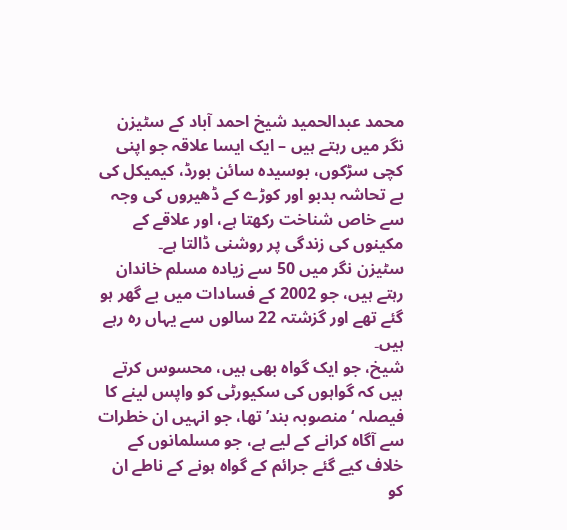محمد عبدالحمید شیخ احمد آباد کے سٹیزن نگر میں رہتے ہیں – ایک ایسا علاقہ جو اپنی کچی سڑکوں، بوسیدہ سائن بورڈ، کیمیکل کی بے تحاشہ بدبو اور کوڑے کے ڈھیروں کی وجہ سے خاص شناخت رکھتا ہے، اور علاقے کے مکینوں کی زندگی پر روشنی ڈالتا ہے۔
سٹیزن نگر میں 50 سے زیادہ مسلم خاندان رہتے ہیں، جو 2002 کے فسادات میں بے گھر ہو گئے تھے اور گزشتہ 22 سالوں سے یہاں رہ رہے ہیں۔
شیخ، جو ایک گواہ بھی ہیں، محسوس کرتے ہیں کہ گواہوں کی سکیورٹی کو واپس لینے کا فیصلہ ‘منصوبہ بند’ تھا، جو انہیں ان خطرات سے آگاہ کرانے کے لیے ہے، جو مسلمانوں کے خلاف کیے گئے جرائم کے گواہ ہونے کے ناطے ان کو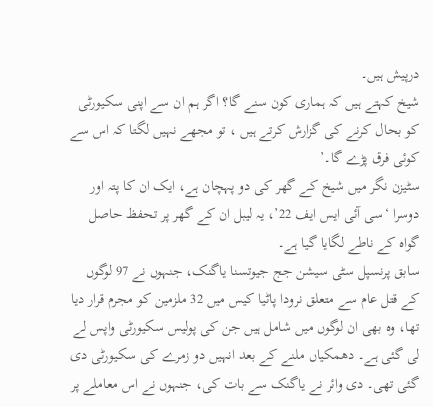درپیش ہیں۔
شیخ کہتے ہیں کہ ہماری کون سنے گا؟ اگر ہم ان سے اپنی سکیورٹی کو بحال کرنے کی گزارش کرتے ہیں ، تو مجھے نہیں لگتا کہ اس سے کوئی فرق پڑے گا۔’
سٹیزن نگر میں شیخ کے گھر کی دو پہچان ہے، ایک ان کا پتہ اور دوسرا ‘سی آئی ایس ایف 22’، یہ لیبل ان کے گھر پر تحفظ حاصل گواہ کے ناطے لگایا گیا ہے۔
سابق پرنسپل سٹی سیشن جج جیوتسنا یاگنک، جنہوں نے 97 لوگوں کے قتل عام سے متعلق نرودا پاٹیا کیس میں 32 ملزمین کو مجرم قرار دیا تھا، وہ بھی ان لوگوں میں شامل ہیں جن کی پولیس سکیورٹی واپس لے لی گئی ہے۔ دھمکیاں ملنے کے بعد انہیں دو زمرے کی سکیورٹی دی گئی تھی۔ دی وائر نے یاگنک سے بات کی، جنہوں نے اس معاملے پر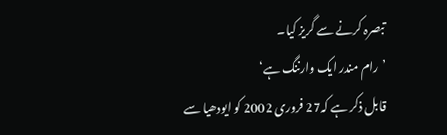تبصرہ کرنے سے گریز کیا۔
’رام مندر ایک وارننگ ہے‘
قابل ذکر ہے کہ27 فروری 2002 کو ایودھیا سے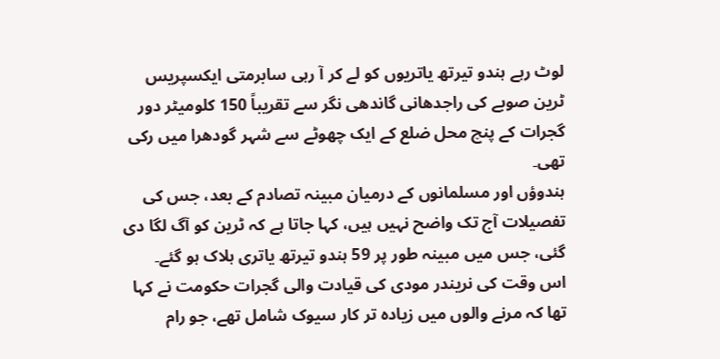لوٹ رہے ہندو تیرتھ یاتریوں کو لے کر آ رہی سابرمتی ایکسپریس ٹرین صوبے کی راجدھانی گاندھی نگر سے تقریباً 150 کلومیٹر دور گجرات کے پنچ محل ضلع کے ایک چھوٹے سے شہر گودھرا میں رکی تھی۔
ہندوؤں اور مسلمانوں کے درمیان مبینہ تصادم کے بعد، جس کی تفصیلات آج تک واضح نہیں ہیں، کہا جاتا ہے کہ ٹرین کو آگ لگا دی گئی، جس میں مبینہ طور پر 59 ہندو تیرتھ یاتری ہلاک ہو گئے۔
اس وقت کی نریندر مودی کی قیادت والی گجرات حکومت نے کہا تھا کہ مرنے والوں میں زیادہ تر کار سیوک شامل تھے، جو رام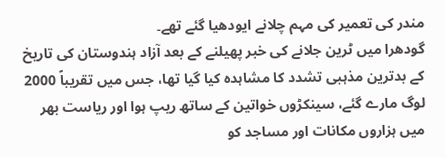مندر کی تعمیر کی مہم چلانے ایودھیا گئے تھے۔
گودھرا میں ٹرین جلانے کی خبر پھیلنے کے بعد آزاد ہندوستان کی تاریخ کے بدترین مذہبی تشدد کا مشاہدہ کیا گیا تھا، جس میں تقریباً 2000 لوگ مارے گئے، سینکڑوں خواتین کے ساتھ ریپ ہوا اور ریاست بھر میں ہزاروں مکانات اور مساجد کو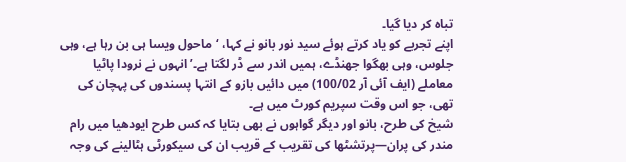تباہ کر دیا گیا۔
اپنے تجربے کو یاد کرتے ہوئے سید نور بانو نے کہا، ‘ماحول ویسا ہی بن رہا ہے، وہی جلوس، وہی بھگوا جھنڈے، ہمیں اندر سے ڈر لگتا ہے۔’ انہوں نے نرودا پاٹیا معاملے (ایف آئی آر 100/02) میں دائیں بازو کے انتہا پسندوں کی پہچان کی تھی، جو اس وقت سپریم کورٹ میں ہے۔
شیخ کی طرح، بانو اور دیگر گواہوں نے بھی بتایا کہ کس طرح ایودھیا میں رام مندر کی پران—پرتشٹھا کی تقریب کے قریب ان کی سیکورٹی ہٹالینے کی وجہ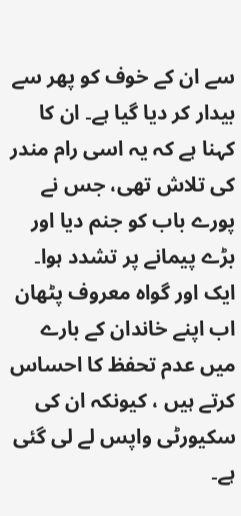سے ان کے خوف کو پھر سے بیدار کر دیا گیا ہے۔ ان کا کہنا ہے کہ یہ اسی رام مندر کی تلاش تھی، جس نے پورے باب کو جنم دیا اور بڑے پیمانے پر تشدد ہوا۔
ایک اور گواہ معروف پٹھان اب اپنے خاندان کے بارے میں عدم تحفظ کا احساس کرتے ہیں ، کیونکہ ان کی سکیورٹی واپس لے لی گئی ہے۔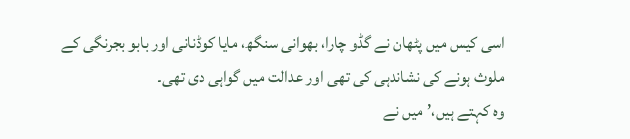اسی کیس میں پٹھان نے گڈو چارا، بھوانی سنگھ، مایا کوڈنانی اور بابو بجرنگی کے ملوث ہونے کی نشاندہی کی تھی اور عدالت میں گواہی دی تھی۔
وہ کہتے ہیں،’میں نے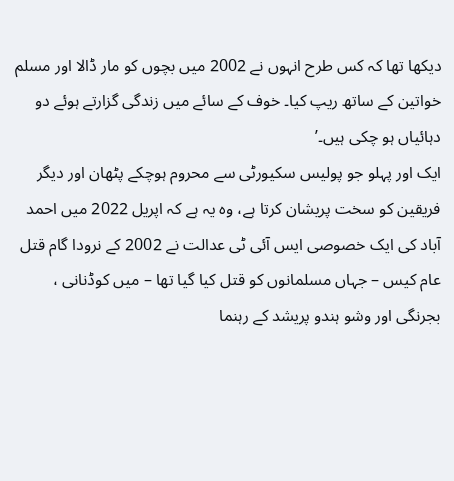دیکھا تھا کہ کس طرح انہوں نے 2002 میں بچوں کو مار ڈالا اور مسلم خواتین کے ساتھ ریپ کیا۔ خوف کے سائے میں زندگی گزارتے ہوئے دو دہائیاں ہو چکی ہیں۔’
ایک اور پہلو جو پولیس سکیورٹی سے محروم ہوچکے پٹھان اور دیگر فریقین کو سخت پریشان کرتا ہے، وہ یہ ہے کہ اپریل 2022 میں احمد آباد کی ایک خصوصی ایس آئی ٹی عدالت نے 2002 کے نرودا گام قتل عام کیس – جہاں مسلمانوں کو قتل کیا گیا تھا – میں کوڈنانی ، بجرنگی اور وشو ہندو پریشد کے رہنما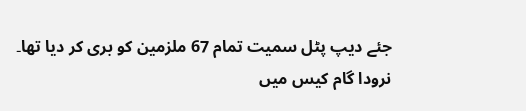جئے دیپ پٹل سمیت تمام 67 ملزمین کو بری کر دیا تھا۔
نرودا گام کیس میں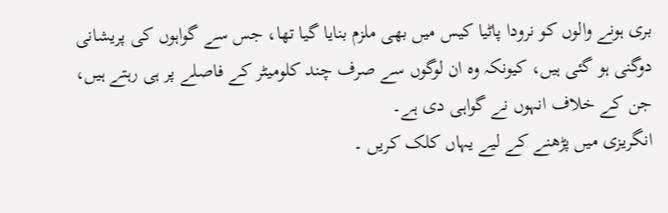بری ہونے والوں کو نرودا پاٹیا کیس میں بھی ملزم بنایا گیا تھا، جس سے گواہوں کی پریشانی دوگنی ہو گئی ہیں، کیونکہ وہ ان لوگوں سے صرف چند کلومیٹر کے فاصلے پر ہی رہتے ہیں، جن کے خلاف انہوں نے گواہی دی ہے۔
انگریزی میں پڑھنے کے لیے یہاں کلک کریں ۔